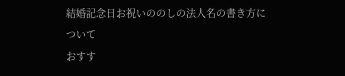結婚記念日お祝いののしの法人名の書き方について
おすす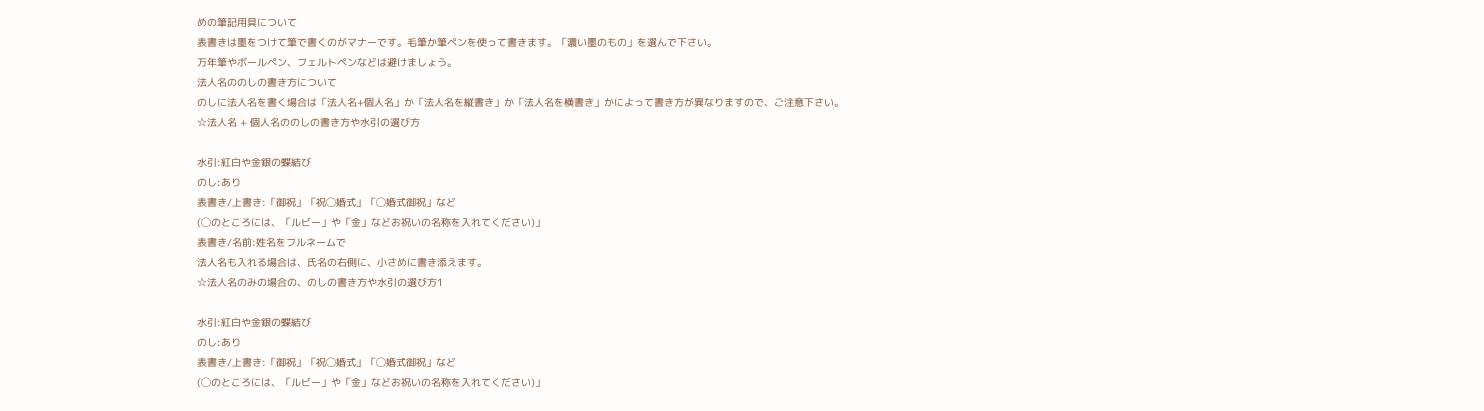めの筆記用具について
表書きは墨をつけて筆で書くのがマナーです。毛筆か筆ペンを使って書きます。「濃い墨のもの」を選んで下さい。
万年筆やボールペン、フェルトペンなどは避けましょう。
法人名ののしの書き方について
のしに法人名を書く場合は「法人名+個人名」か「法人名を縦書き」か「法人名を横書き」かによって書き方が異なりますので、ご注意下さい。
☆法人名 + 個人名ののしの書き方や水引の選び方

水引:紅白や金銀の蝶結び
のし:あり
表書き/上書き:「御祝」「祝◯婚式」「◯婚式御祝」など
(◯のところには、「ルビー」や「金」などお祝いの名称を入れてください)」
表書き/名前:姓名をフルネームで
法人名も入れる場合は、氏名の右側に、小さめに書き添えます。
☆法人名のみの場合の、のしの書き方や水引の選び方1

水引:紅白や金銀の蝶結び
のし:あり
表書き/上書き:「御祝」「祝◯婚式」「◯婚式御祝」など
(◯のところには、「ルビー」や「金」などお祝いの名称を入れてください)」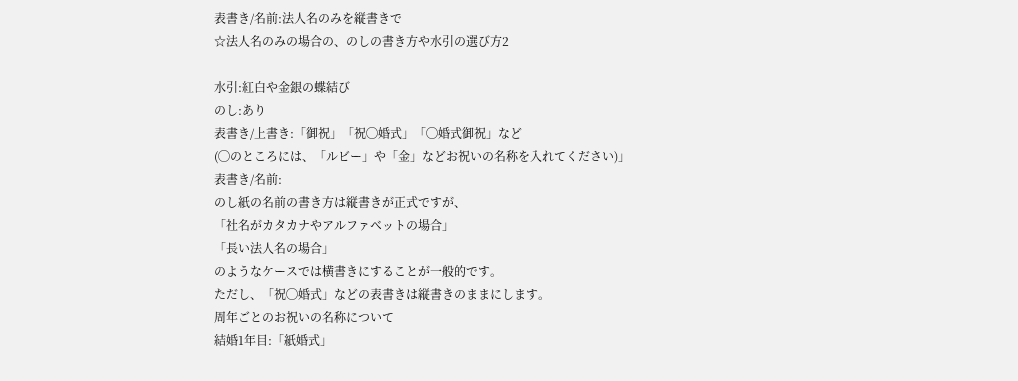表書き/名前:法人名のみを縦書きで
☆法人名のみの場合の、のしの書き方や水引の選び方2

水引:紅白や金銀の蝶結び
のし:あり
表書き/上書き:「御祝」「祝◯婚式」「◯婚式御祝」など
(◯のところには、「ルビー」や「金」などお祝いの名称を入れてください)」
表書き/名前:
のし紙の名前の書き方は縦書きが正式ですが、
「社名がカタカナやアルファベットの場合」
「長い法人名の場合」
のようなケースでは横書きにすることが一般的です。
ただし、「祝◯婚式」などの表書きは縦書きのままにします。
周年ごとのお祝いの名称について
結婚1年目:「紙婚式」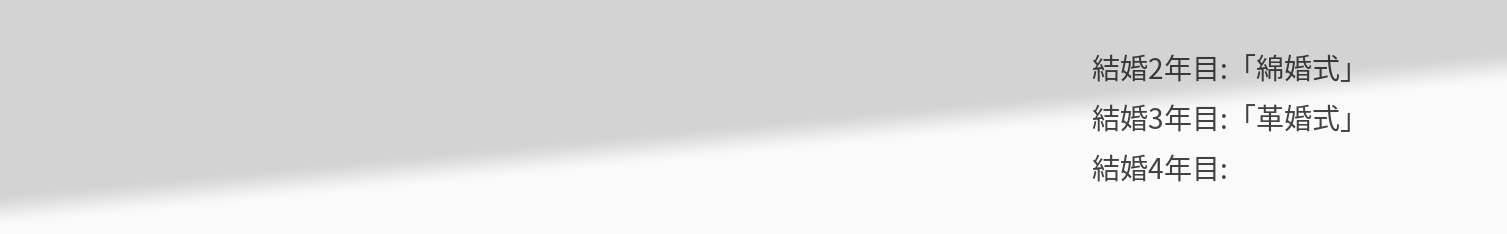結婚2年目:「綿婚式」
結婚3年目:「革婚式」
結婚4年目: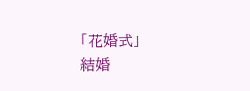「花婚式」
結婚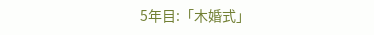5年目:「木婚式」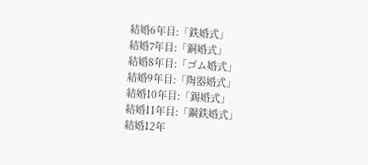結婚6年目:「鉄婚式」
結婚7年目:「銅婚式」
結婚8年目:「ゴム婚式」
結婚9年目:「陶器婚式」
結婚10年目:「錫婚式」
結婚11年目:「鋼鉄婚式」
結婚12年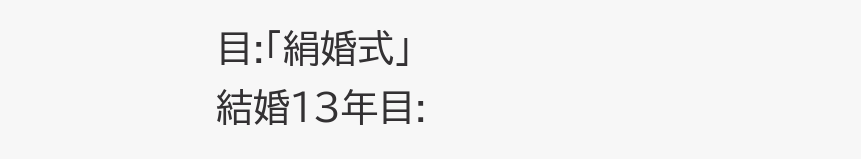目:「絹婚式」
結婚13年目: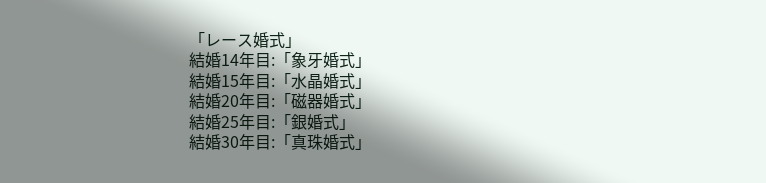「レース婚式」
結婚14年目:「象牙婚式」
結婚15年目:「水晶婚式」
結婚20年目:「磁器婚式」
結婚25年目:「銀婚式」
結婚30年目:「真珠婚式」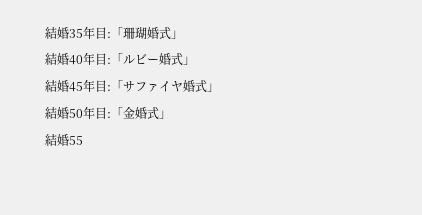結婚35年目:「珊瑚婚式」
結婚40年目:「ルビー婚式」
結婚45年目:「サファイヤ婚式」
結婚50年目:「金婚式」
結婚55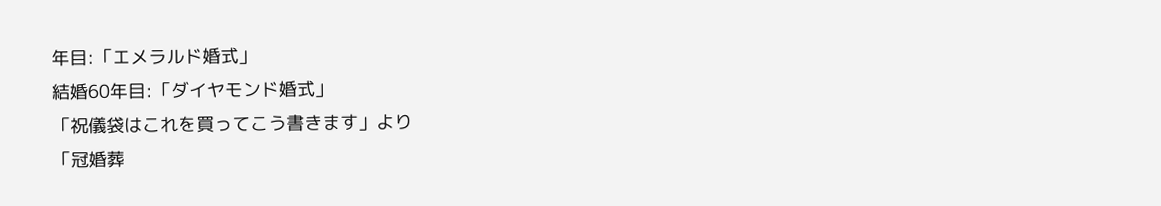年目:「エメラルド婚式」
結婚60年目:「ダイヤモンド婚式」
「祝儀袋はこれを買ってこう書きます」より
「冠婚葬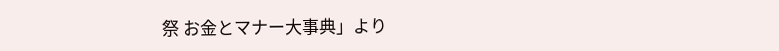祭 お金とマナー大事典」より